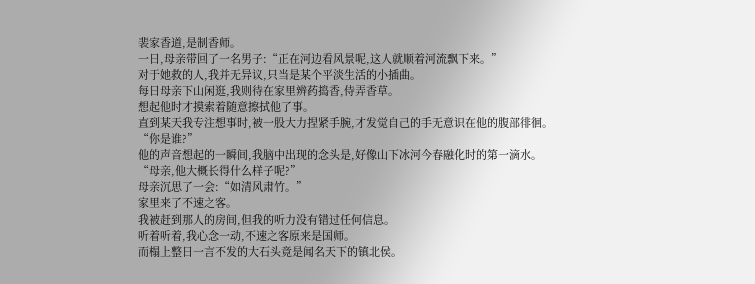裴家香道,是制香师。
一日,母亲带回了一名男子:“正在河边看风景呢,这人就顺着河流飘下来。”
对于她救的人,我并无异议,只当是某个平淡生活的小插曲。
每日母亲下山闲逛,我则待在家里辨药捣香,侍弄香草。
想起他时才摸索着随意擦拭他了事。
直到某天我专注想事时,被一股大力捏紧手腕,才发觉自己的手无意识在他的腹部徘徊。
“你是谁?”
他的声音想起的一瞬间,我脑中出现的念头是,好像山下冰河今春融化时的第一滴水。
“母亲,他大概长得什么样子呢?”
母亲沉思了一会:“如清风肃竹。”
家里来了不速之客。
我被赶到那人的房间,但我的听力没有错过任何信息。
听着听着,我心念一动,不速之客原来是国师。
而榻上整日一言不发的大石头竟是闻名天下的镇北侯。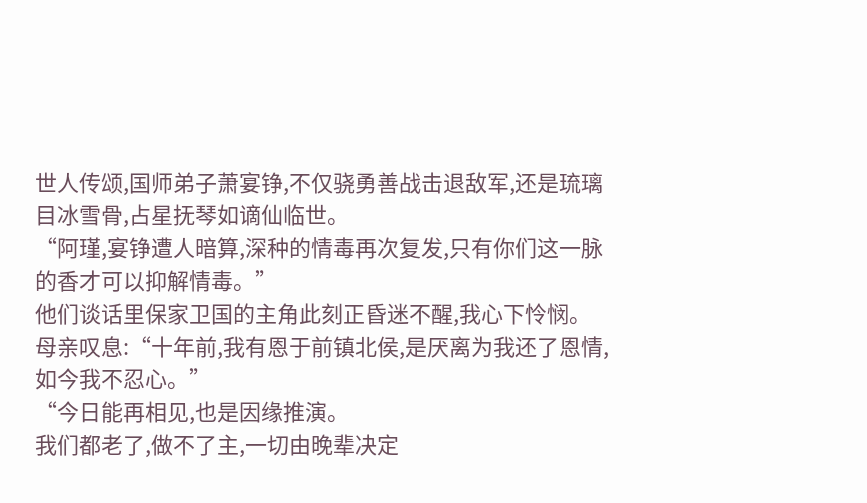世人传颂,国师弟子萧宴铮,不仅骁勇善战击退敌军,还是琉璃目冰雪骨,占星抚琴如谪仙临世。
“阿瑾,宴铮遭人暗算,深种的情毒再次复发,只有你们这一脉的香才可以抑解情毒。”
他们谈话里保家卫国的主角此刻正昏迷不醒,我心下怜悯。
母亲叹息:“十年前,我有恩于前镇北侯,是厌离为我还了恩情,如今我不忍心。”
“今日能再相见,也是因缘推演。
我们都老了,做不了主,一切由晚辈决定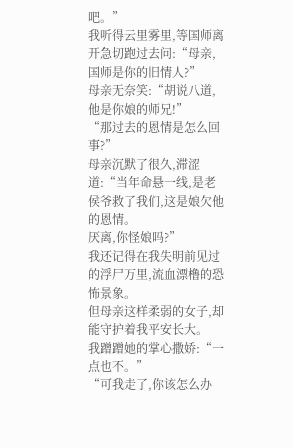吧。”
我听得云里雾里,等国师离开急切跑过去问:“母亲,国师是你的旧情人?”
母亲无奈笑:“胡说八道,他是你娘的师兄!”
“那过去的恩情是怎么回事?”
母亲沉默了很久,滞涩道:“当年命悬一线,是老侯爷救了我们,这是娘欠他的恩情。
厌离,你怪娘吗?”
我还记得在我失明前见过的浮尸万里,流血漂橹的恐怖景象。
但母亲这样柔弱的女子,却能守护着我平安长大。
我蹭蹭她的掌心撒娇:“一点也不。”
“可我走了,你该怎么办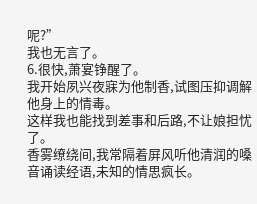呢?”
我也无言了。
6.很快,萧宴铮醒了。
我开始夙兴夜寐为他制香,试图压抑调解他身上的情毒。
这样我也能找到差事和后路,不让娘担忧了。
香雾缭绕间,我常隔着屏风听他清润的嗓音诵读经语,未知的情思疯长。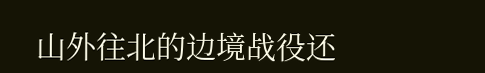山外往北的边境战役还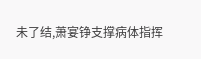未了结,萧宴铮支撑病体指挥